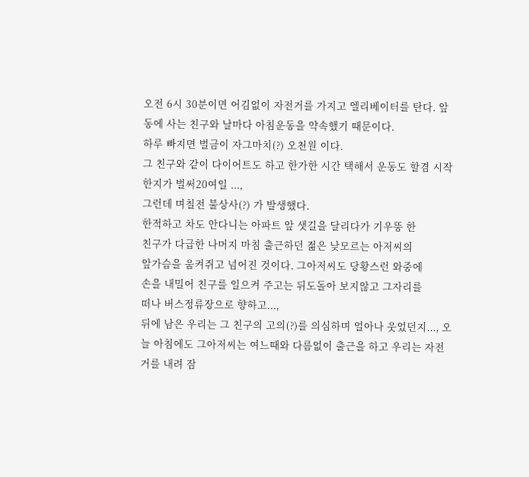오전 6시 30분이면 어김없이 자전거를 가지고 엘리베이터를 탄다. 앞동에 사는 친구와 날마다 아침운동을 약속했기 때문이다.
하루 빠지면 벌금이 자그마치(?) 오천원 이다.
그 친구와 같이 다이어트도 하고 한가한 시간 택해서 운동도 할겸 시작한지가 벌써20여일 ...,
그런데 며칠전 불상사(?) 가 발생했다.
한적하고 차도 안다니는 아파트 앞 샛길을 달리다가 기우뚱 한
친구가 다급한 나머지 마침 출근하던 젊은 낮모르는 아저씨의
앞가슴을 움켜쥐고 넘어진 것이다. 그아저씨도 당황스런 와중에
손을 내밀어 친구를 일으켜 주고는 뒤도돌아 보지않고 그자리를
떠나 버스정류장으로 향하고...,
뒤에 남은 우리는 그 친구의 고의(?)를 의심하며 얼아나 웃었던지..., 오늘 아침에도 그아저씨는 여느때와 다름없이 출근을 하고 우리는 자전거를 내려 잠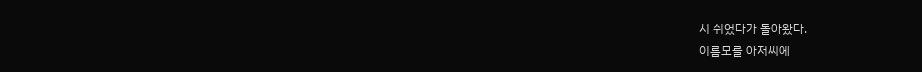시 쉬었다가 돌아왔다.
이름모를 아저씨에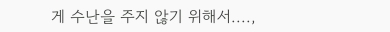게 수난을 주지 않기 위해서....,